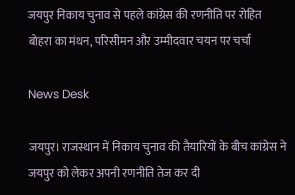जयपुर निकाय चुनाव से पहले कांग्रेस की रणनीति पर रोहित बोहरा का मंथन, परिसीमन और उम्मीदवार चयन पर चर्चा

News Desk

जयपुर। राजस्थान में निकाय चुनाव की तैयारियों के बीच कांग्रेस ने जयपुर को लेकर अपनी रणनीति तेज कर दी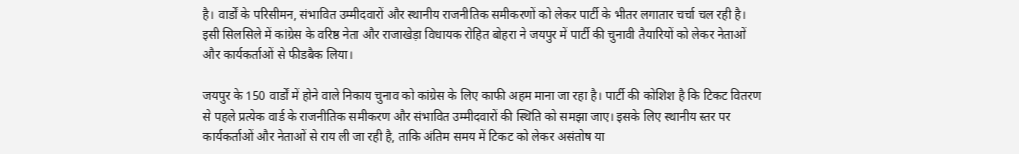है। वार्डों के परिसीमन, संभावित उम्मीदवारों और स्थानीय राजनीतिक समीकरणों को लेकर पार्टी के भीतर लगातार चर्चा चल रही है। इसी सिलसिले में कांग्रेस के वरिष्ठ नेता और राजाखेड़ा विधायक रोहित बोहरा ने जयपुर में पार्टी की चुनावी तैयारियों को लेकर नेताओं और कार्यकर्ताओं से फीडबैक लिया।

जयपुर के 150 वार्डों में होने वाले निकाय चुनाव को कांग्रेस के लिए काफी अहम माना जा रहा है। पार्टी की कोशिश है कि टिकट वितरण से पहले प्रत्येक वार्ड के राजनीतिक समीकरण और संभावित उम्मीदवारों की स्थिति को समझा जाए। इसके लिए स्थानीय स्तर पर कार्यकर्ताओं और नेताओं से राय ली जा रही है, ताकि अंतिम समय में टिकट को लेकर असंतोष या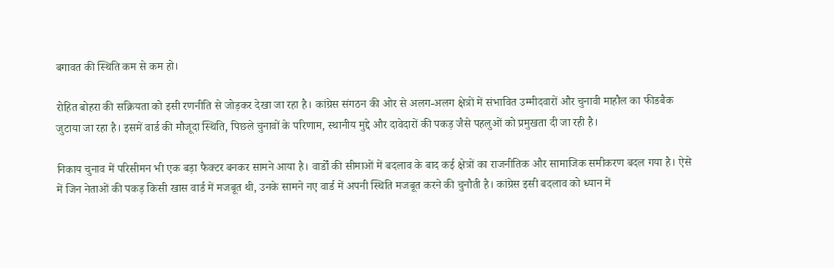बगावत की स्थिति कम से कम हो।

रोहित बोहरा की सक्रियता को इसी रणनीति से जोड़कर देखा जा रहा है। कांग्रेस संगठन की ओर से अलग-अलग क्षेत्रों में संभावित उम्मीदवारों और चुनावी माहौल का फीडबैक जुटाया जा रहा है। इसमें वार्ड की मौजूदा स्थिति, पिछले चुनावों के परिणाम, स्थानीय मुद्दे और दावेदारों की पकड़ जैसे पहलुओं को प्रमुखता दी जा रही है।

निकाय चुनाव में परिसीमन भी एक बड़ा फैक्टर बनकर सामने आया है। वार्डों की सीमाओं में बदलाव के बाद कई क्षेत्रों का राजनीतिक और सामाजिक समीकरण बदल गया है। ऐसे में जिन नेताओं की पकड़ किसी खास वार्ड में मजबूत थी, उनके सामने नए वार्ड में अपनी स्थिति मजबूत करने की चुनौती है। कांग्रेस इसी बदलाव को ध्यान में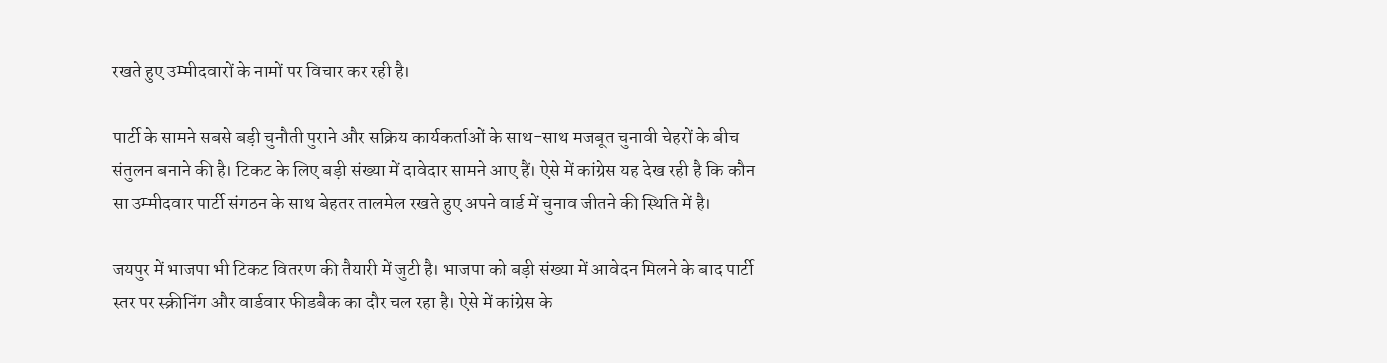रखते हुए उम्मीदवारों के नामों पर विचार कर रही है।

पार्टी के सामने सबसे बड़ी चुनौती पुराने और सक्रिय कार्यकर्ताओं के साथ-साथ मजबूत चुनावी चेहरों के बीच संतुलन बनाने की है। टिकट के लिए बड़ी संख्या में दावेदार सामने आए हैं। ऐसे में कांग्रेस यह देख रही है कि कौन सा उम्मीदवार पार्टी संगठन के साथ बेहतर तालमेल रखते हुए अपने वार्ड में चुनाव जीतने की स्थिति में है।

जयपुर में भाजपा भी टिकट वितरण की तैयारी में जुटी है। भाजपा को बड़ी संख्या में आवेदन मिलने के बाद पार्टी स्तर पर स्क्रीनिंग और वार्डवार फीडबैक का दौर चल रहा है। ऐसे में कांग्रेस के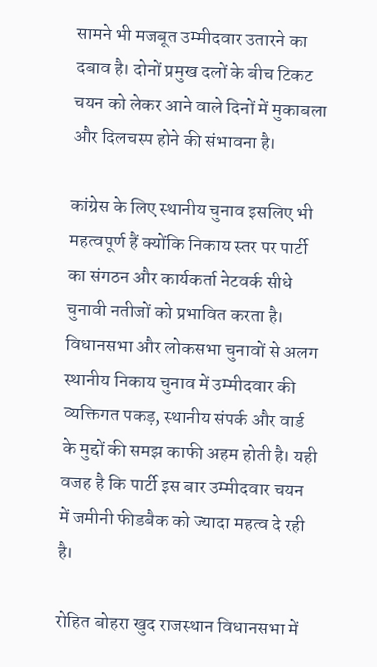सामने भी मजबूत उम्मीदवार उतारने का दबाव है। दोनों प्रमुख दलों के बीच टिकट चयन को लेकर आने वाले दिनों में मुकाबला और दिलचस्प होने की संभावना है।

कांग्रेस के लिए स्थानीय चुनाव इसलिए भी महत्वपूर्ण हैं क्योंकि निकाय स्तर पर पार्टी का संगठन और कार्यकर्ता नेटवर्क सीधे चुनावी नतीजों को प्रभावित करता है। विधानसभा और लोकसभा चुनावों से अलग स्थानीय निकाय चुनाव में उम्मीदवार की व्यक्तिगत पकड़, स्थानीय संपर्क और वार्ड के मुद्दों की समझ काफी अहम होती है। यही वजह है कि पार्टी इस बार उम्मीदवार चयन में जमीनी फीडबैक को ज्यादा महत्व दे रही है।

रोहित बोहरा खुद राजस्थान विधानसभा में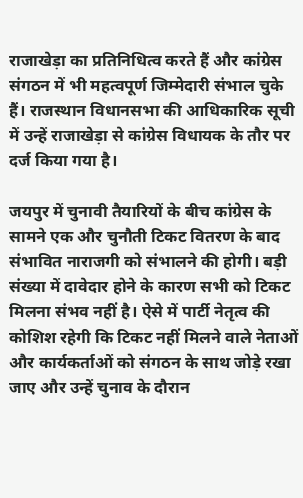राजाखेड़ा का प्रतिनिधित्व करते हैं और कांग्रेस संगठन में भी महत्वपूर्ण जिम्मेदारी संभाल चुके हैं। राजस्थान विधानसभा की आधिकारिक सूची में उन्हें राजाखेड़ा से कांग्रेस विधायक के तौर पर दर्ज किया गया है।

जयपुर में चुनावी तैयारियों के बीच कांग्रेस के सामने एक और चुनौती टिकट वितरण के बाद संभावित नाराजगी को संभालने की होगी। बड़ी संख्या में दावेदार होने के कारण सभी को टिकट मिलना संभव नहीं है। ऐसे में पार्टी नेतृत्व की कोशिश रहेगी कि टिकट नहीं मिलने वाले नेताओं और कार्यकर्ताओं को संगठन के साथ जोड़े रखा जाए और उन्हें चुनाव के दौरान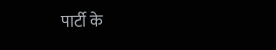पार्टी के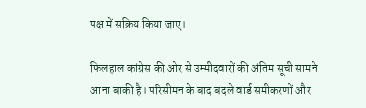पक्ष में सक्रिय किया जाए।

फिलहाल कांग्रेस की ओर से उम्मीदवारों की अंतिम सूची सामने आना बाकी है। परिसीमन के बाद बदले वार्ड समीकरणों और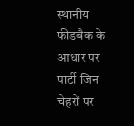स्थानीय फीडबैक के आधार पर पार्टी जिन चेहरों पर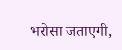भरोसा जताएगी,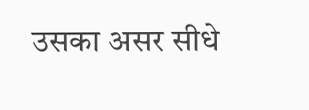उसका असर सीधे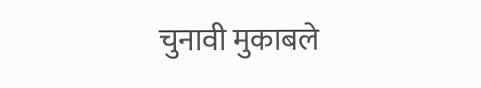चुनावी मुकाबले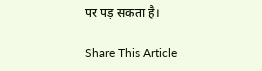पर पड़ सकता है।

Share This Article